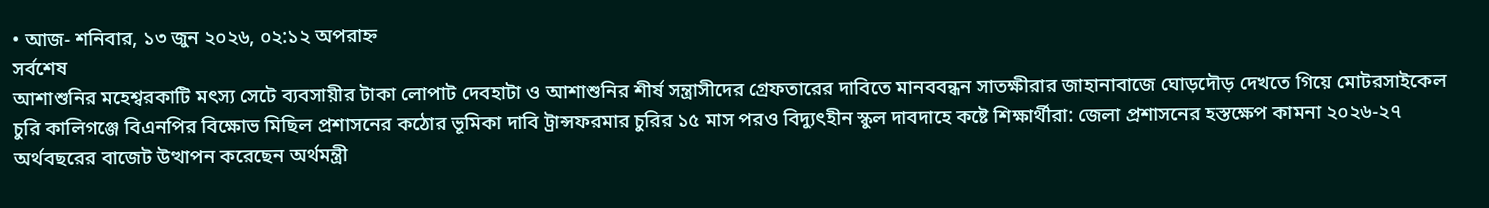• আজ- শনিবার, ১৩ জুন ২০২৬, ০২:১২ অপরাহ্ন
সর্বশেষ
আশাশুনির মহেশ্বরকাটি মৎস্য সেটে ব্যবসায়ীর টাকা লোপাট দেবহাটা ও আশাশুনির শীর্ষ সন্ত্রাসীদের গ্রেফতারের দাবিতে মানববন্ধন সাতক্ষীরার জাহানাবাজে ঘোড়দৌড় দেখতে গিয়ে মোটরসাইকেল চুরি কালিগঞ্জে বিএনপির বিক্ষোভ মিছিল প্রশাসনের কঠোর ভূমিকা দাবি ট্রান্সফরমার চুরির ১৫ মাস পরও বিদ্যুৎহীন স্কুল দাবদাহে কষ্টে শিক্ষার্থীরা: জেলা প্রশাসনের হস্তক্ষেপ কামনা ২০২৬-২৭ অর্থবছরের বাজেট উত্থাপন করেছেন অর্থমন্ত্রী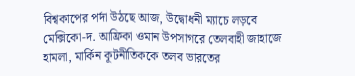বিশ্বকাপের পর্দা উঠছে আজ, উদ্বোধনী ম্যাচে লড়বে মেক্সিকো-দ. আফ্রিকা ওমান উপসাগরে তেলবাহী জাহাজে হামলা, মার্কিন কূটনীতিককে তলব ভারতের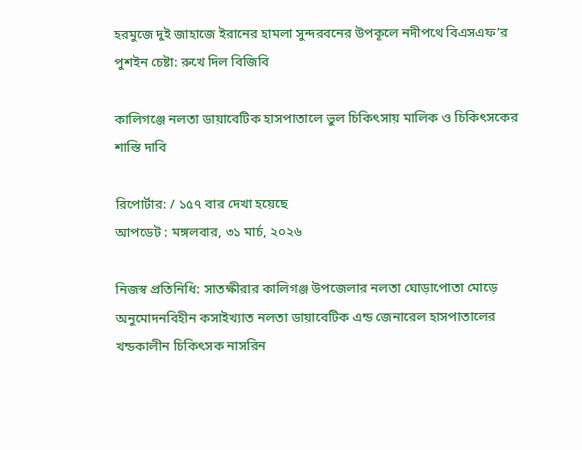হরমুজে দুই জাহাজে ইরানের হামলা সুন্দরবনের উপকূলে নদীপথে বিএসএফ’র পুশইন চেষ্টা: রুখে দিল বিজিবি

কালিগঞ্জে নলতা ডায়াবেটিক হাসপাতালে ভুল চিকিৎসায় মালিক ও চিকিৎসকের শাস্তি দাবি

রিপোর্টার: / ১৫৭ বার দেখা হয়েছে
আপডেট : মঙ্গলবার, ৩১ মার্চ, ২০২৬

নিজস্ব প্রতিনিধি: সাতক্ষীরার কালিগঞ্জ উপজেলার নলতা ঘোড়াপোতা মোড়ে অনুমোদনবিহীন কসাইখ্যাত নলতা ডায়াবেটিক এন্ড জেনারেল হাসপাতালের খন্ডকালীন চিকিৎসক নাসরিন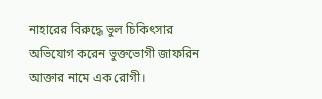নাহারের বিরুদ্ধে ভুল চিকিৎসার অভিযোগ করেন ভুক্তভোগী জাফরিন আক্তার নামে এক রোগী।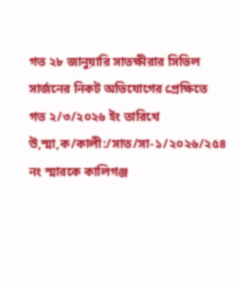গত ২৮ জানুয়ারি সাতক্ষীরার সিভিল সার্জনের নিকট অভিযোগের প্রেক্ষিতে গত ২/৩/২০২৬ ইং তারিখে উ,স্মা,ক/কালী:/সাত/সা-১/২০২৬/২৫৪ নং স্মারকে কালিগঞ্জ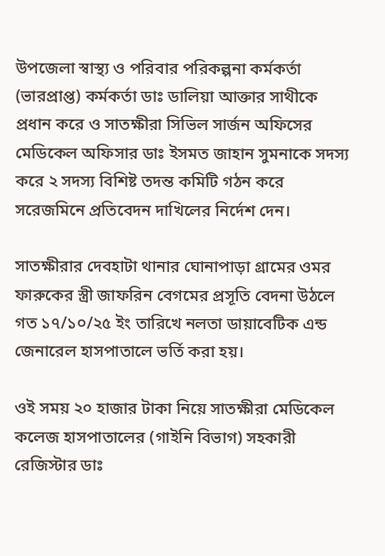উপজেলা স্বাস্থ্য ও পরিবার পরিকল্পনা কর্মকর্তা (ভারপ্রাপ্ত) কর্মকর্তা ডাঃ ডালিয়া আক্তার সাথীকে প্রধান করে ও সাতক্ষীরা সিভিল সার্জন অফিসের মেডিকেল অফিসার ডাঃ ইসমত জাহান সুমনাকে সদস্য করে ২ সদস্য বিশিষ্ট তদন্ত কমিটি গঠন করে সরেজমিনে প্রতিবেদন দাখিলের নির্দেশ দেন।

সাতক্ষীরার দেবহাটা থানার ঘোনাপাড়া গ্রামের ওমর ফারুকের স্ত্রী জাফরিন বেগমের প্রসূতি বেদনা উঠলে গত ১৭/১০/২৫ ইং তারিখে নলতা ডায়াবেটিক এন্ড জেনারেল হাসপাতালে ভর্তি করা হয়।

ওই সময় ২০ হাজার টাকা নিয়ে সাতক্ষীরা মেডিকেল কলেজ হাসপাতালের (গাইনি বিভাগ) সহকারী রেজিস্টার ডাঃ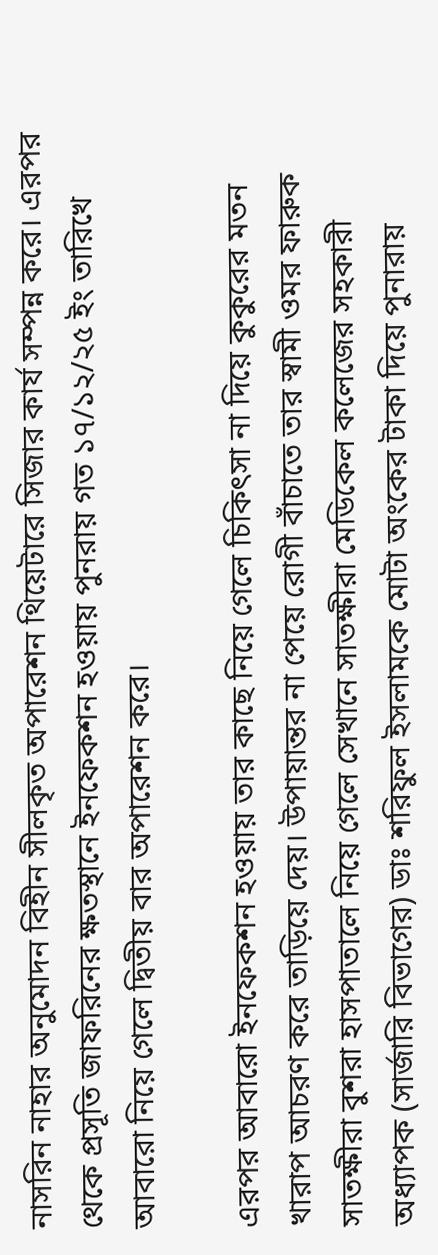নাসরিন নাহার অনুমোদন বিহীন সীলকৃত অপারেশন থিয়েটারে সিজার কার্য সম্পন্ন করে। এরপর থেকে প্রসূতি জাফরিনের ক্ষতস্থানে ইনফেকশন হওয়ায় পুনরায় গত ১৭/১২/২৫ ইং তারিখে আবারো নিয়ে গেলে দ্বিতীয় বার অপারেশন করে।

এরপর আবারো ইনফেকশন হওয়ায় তার কাছে নিয়ে গেলে চিকিৎসা না দিয়ে কুকুরের মতন খারাপ আচরণ করে তাড়িয়ে দেয়। উপায়ান্তর না পেয়ে রোগী বাঁচাতে তার স্বামী ওমর ফারুক সাতক্ষীরা বুশরা হাসপাতালে নিয়ে গেলে সেখানে সাতক্ষীরা মেডিকেল কলেজের সহকারী অধ্যাপক (সার্জারি বিভাগের) ডাঃ শরিফুল ইসলামকে মোটা অংকের টাকা দিয়ে পুনারায়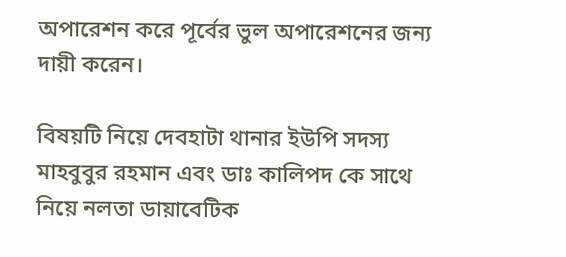অপারেশন করে পূর্বের ভুল অপারেশনের জন্য দায়ী করেন।

বিষয়টি নিয়ে দেবহাটা থানার ইউপি সদস্য মাহবুবুর রহমান এবং ডাঃ কালিপদ কে সাথে নিয়ে নলতা ডায়াবেটিক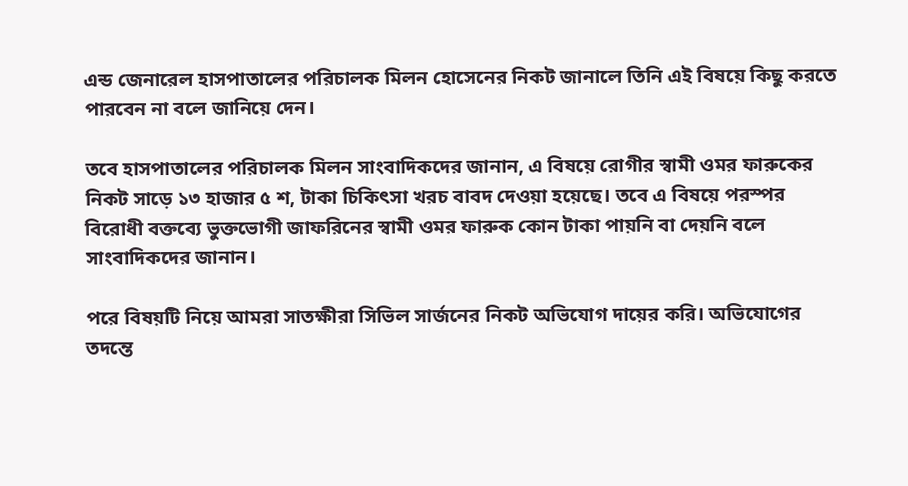এন্ড জেনারেল হাসপাতালের পরিচালক মিলন হোসেনের নিকট জানালে তিনি এই বিষয়ে কিছু করতে পারবেন না বলে জানিয়ে দেন।

তবে হাসপাতালের পরিচালক মিলন সাংবাদিকদের জানান, এ বিষয়ে রোগীর স্বামী ওমর ফারুকের নিকট সাড়ে ১৩ হাজার ৫ শ, টাকা চিকিৎসা খরচ বাবদ দেওয়া হয়েছে। তবে এ বিষয়ে পরস্পর বিরোধী বক্তব্যে ভুক্তভোগী জাফরিনের স্বামী ওমর ফারুক কোন টাকা পায়নি বা দেয়নি বলে সাংবাদিকদের জানান।

পরে বিষয়টি নিয়ে আমরা সাতক্ষীরা সিভিল সার্জনের নিকট অভিযোগ দায়ের করি। অভিযোগের তদন্তে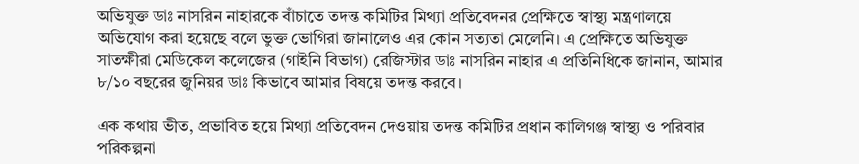অভিযুক্ত ডাঃ নাসরিন নাহারকে বাঁচাতে তদন্ত কমিটির মিথ্যা প্রতিবেদনর প্রেক্ষিতে স্বাস্থ্য মন্ত্রণালয়ে অভিযোগ করা হয়েছে বলে ভুক্ত ভোগিরা জানালেও এর কোন সত্যতা মেলেনি। এ প্রেক্ষিতে অভিযুক্ত সাতক্ষীরা মেডিকেল কলেজের (গাইনি বিভাগ) রেজিস্টার ডাঃ নাসরিন নাহার এ প্রতিনিধিকে জানান, আমার ৮/১০ বছরের জুনিয়র ডাঃ কিভাবে আমার বিষয়ে তদন্ত করবে।

এক কথায় ভীত, প্রভাবিত হয়ে মিথ্যা প্রতিবেদন দেওয়ায় তদন্ত কমিটির প্রধান কালিগঞ্জ স্বাস্থ্য ও পরিবার পরিকল্পনা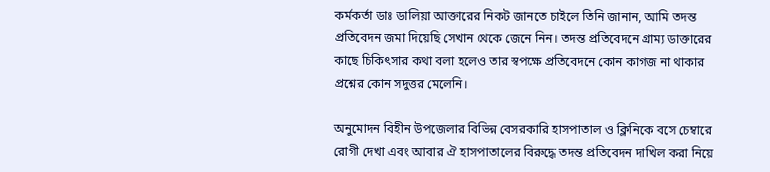কর্মকর্তা ডাঃ ডালিয়া আক্তারের নিকট জানতে চাইলে তিনি জানান, আমি তদন্ত প্রতিবেদন জমা দিয়েছি সেখান থেকে জেনে নিন। তদন্ত প্রতিবেদনে গ্রাম্য ডাক্তারের কাছে চিকিৎসার কথা বলা হলেও তার স্বপক্ষে প্রতিবেদনে কোন কাগজ না থাকার প্রশ্নের কোন সদুত্তর মেলেনি।

অনুমোদন বিহীন উপজেলার বিভিন্ন বেসরকারি হাসপাতাল ও ক্লিনিকে বসে চেম্বারে রোগী দেখা এবং আবার ঐ হাসপাতালের বিরুদ্ধে তদন্ত প্রতিবেদন দাখিল করা নিয়ে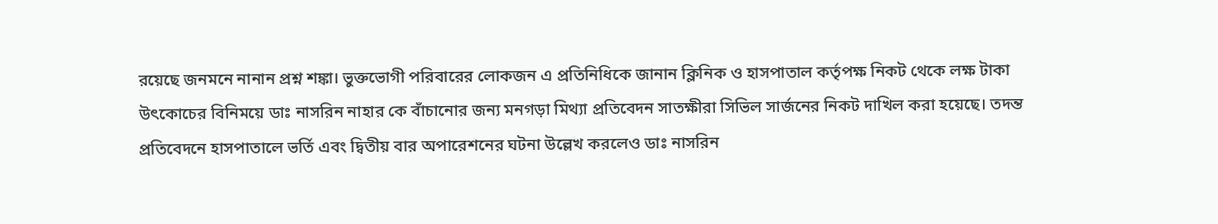রয়েছে জনমনে নানান প্রশ্ন শঙ্কা। ভুক্তভোগী পরিবারের লোকজন এ প্রতিনিধিকে জানান ক্লিনিক ও হাসপাতাল কর্তৃপক্ষ নিকট থেকে লক্ষ টাকা উৎকোচের বিনিময়ে ডাঃ নাসরিন নাহার কে বাঁচানোর জন্য মনগড়া মিথ্যা প্রতিবেদন সাতক্ষীরা সিভিল সার্জনের নিকট দাখিল করা হয়েছে। তদন্ত প্রতিবেদনে হাসপাতালে ভর্তি এবং দ্বিতীয় বার অপারেশনের ঘটনা উল্লেখ করলেও ডাঃ নাসরিন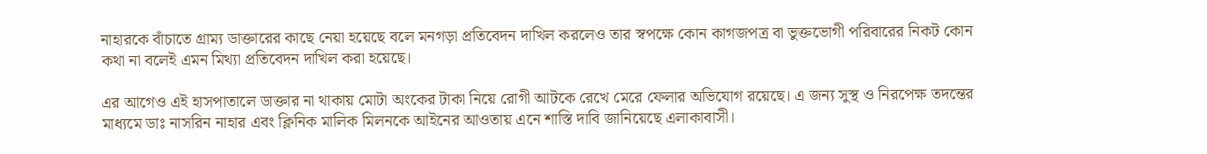নাহারকে বাঁচাতে গ্রাম্য ডাক্তারের কাছে নেয়া হয়েছে বলে মনগড়া প্রতিবেদন দাখিল করলেও তার স্বপক্ষে কোন কাগজপত্র বা ভুক্তভোগী পরিবারের নিকট কোন কথা না বলেই এমন মিথ্যা প্রতিবেদন দাখিল করা হয়েছে।

এর আগেও এই হাসপাতালে ডাক্তার না থাকায় মোটা অংকের টাকা নিয়ে রোগী আটকে রেখে মেরে ফেলার অভিযোগ রয়েছে। এ জন্য সুস্থ ও নিরপেক্ষ তদন্তের মাধ্যমে ডাঃ নাসরিন নাহার এবং ক্লিনিক মালিক মিলনকে আইনের আওতায় এনে শাস্তি দাবি জানিয়েছে এলাকাবাসী।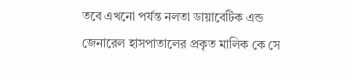তবে এখনো পর্যন্ত নলতা ডায়াবেটিক এন্ড জেনারেল হাসপাতালের প্রকৃত মালিক কে সে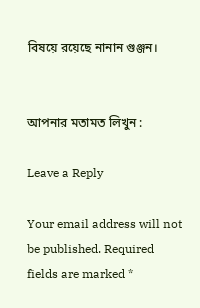বিষয়ে রয়েছে নানান গুঞ্জন।


আপনার মতামত লিখুন :

Leave a Reply

Your email address will not be published. Required fields are marked *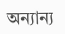অন্যান্য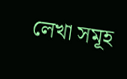লেখা সমূহ